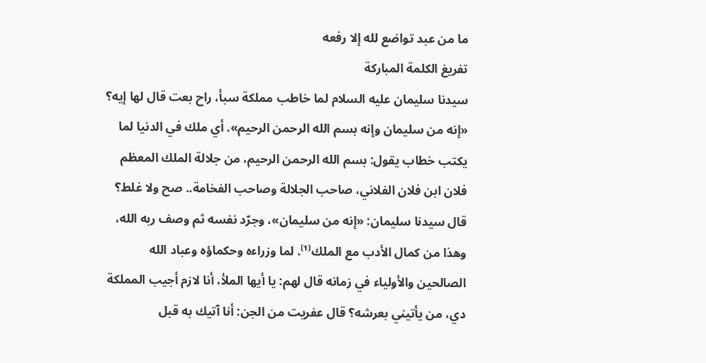ما من عبد تواضع لله إلا رفعه
تفريغ الكلمة المباركة
سيدنا سليمان عليه السلام لما خاطب مملكة سبأ، راح بعت قال لها إيه؟ «إنه من سليمان وإنه بسم الله الرحمن الرحيم». أي ملك في الدنيا لما يكتب خطاب يقول: بسم الله الرحمن الرحيم، من جلالة الملك المعظم فلان ابن فلان الفلاني، صاحب الجلالة وصاحب الفخامة.. صح ولا غلط؟ قال سيدنا سليمان: «إنه من سليمان»، وجرّد نفسه ثم وصف ربه الله، وهذا من كمال الأدب مع الملك⁽¹⁾. لما وزراءه وحكماؤه وعباد الله الصالحين والأولياء في زمانه قال لهم: يا أيها الملأ، أنا لازم أجيب المملكة دي، من يأتيني بعرشه؟ قال عفريت من الجن: أنا آتيك به قبل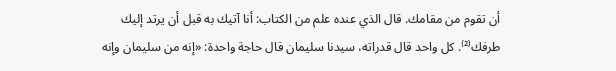أن تقوم من مقامك. قال الذي عنده علم من الكتاب: أنا آتيك به قبل أن يرتد إليك طرفك⁽²⁾. كل واحد قال قدراته، سيدنا سليمان قال حاجة واحدة: «إنه من سليمان وإنه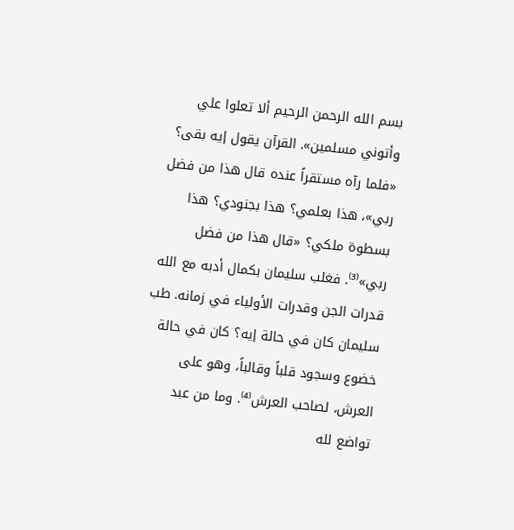بسم الله الرحمن الرحيم ألا تعلوا علي وأتوني مسلمين». القرآن يقول إيه بقى؟ «فلما رآه مستقراً عنده قال هذا من فضل ربي»، هذا بعلمي؟ هذا بجنودي؟ هذا بسطوة ملكي؟ «قال هذا من فضل ربي»⁽³⁾. فغلب سليمان بكمال أدبه مع الله قدرات الجن وقدرات الأولياء في زمانه. طب سليمان كان في حالة إيه؟ كان في حالة خضوع وسجود قلباً وقالباً، وهو على العرش، لصاحب العرش⁽⁴⁾. وما من عبد تواضع لله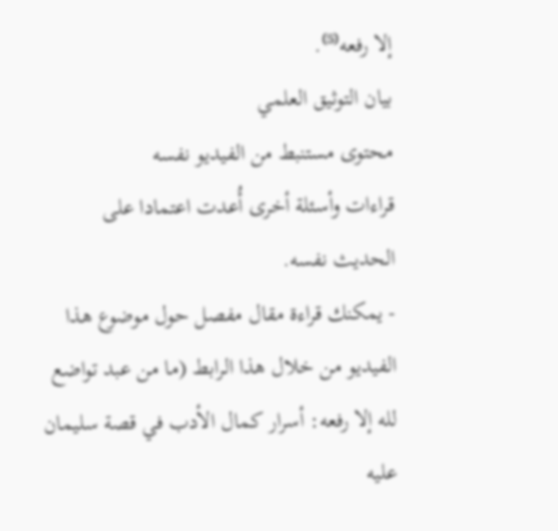إلا رفعه⁽⁵⁾.
بيان التوثيق العلمي
محتوى مستنبط من الفيديو نفسه
قراءات وأسئلة أخرى أُعدت اعتمادا على الحديث نفسه.
- يمكنك قراءة مقال مفصل حول موضوع هذا الفيديو من خلال هذا الرابط (ما من عبد تواضع لله إلا رفعه: أسرار كمال الأدب في قصة سليمان عليه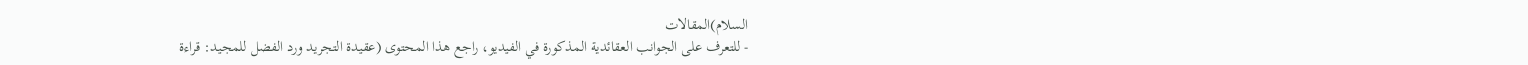السلام)المقالات
- للتعرف على الجوانب العقائدية المذكورة في الفيديو، راجع هذا المحتوى (عقيدة التجريد ورد الفضل للمجيد: قراءة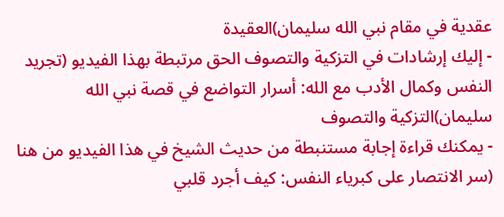عقدية في مقام نبي الله سليمان)العقيدة
- إليك إرشادات في التزكية والتصوف الحق مرتبطة بهذا الفيديو (تجريد النفس وكمال الأدب مع الله: أسرار التواضع في قصة نبي الله سليمان)التزكية والتصوف
- يمكنك قراءة إجابة مستنبطة من حديث الشيخ في هذا الفيديو من هنا (سر الانتصار على كبرياء النفس: كيف أجرد قلبي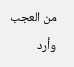من العجب وأرد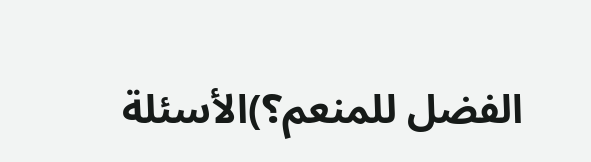الفضل للمنعم؟)الأسئلة